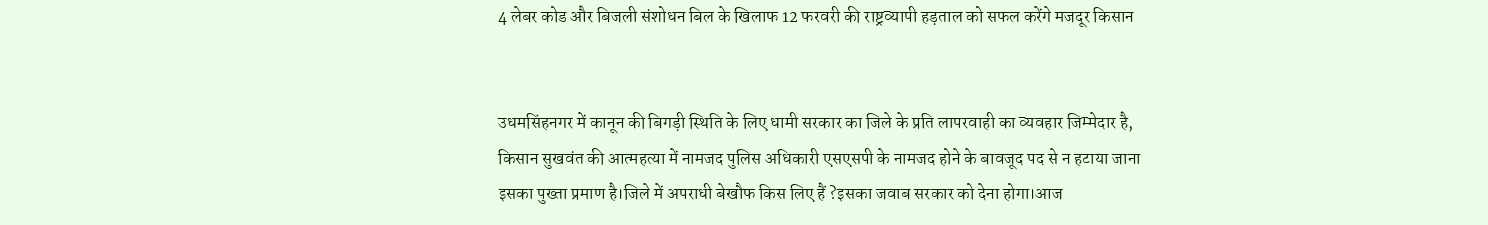4 लेबर कोड और बिजली संशोधन बिल के खिलाफ 12 फरवरी की राष्ट्रव्यापी हड़ताल को सफल करेंगे मजदूर किसान


उधमसिंहनगर में कानून की बिगड़ी स्थिति के लिए धामी सरकार का जिले के प्रति लापरवाही का व्यवहार जिम्मेदार है, किसान सुखवंत की आत्महत्या में नामजद पुलिस अधिकारी एसएसपी के नामजद होने के बावजूद पद से न हटाया जाना इसका पुख्ता प्रमाण है।जिले में अपराधी बेखौफ किस लिए हैं ?इसका जवाब सरकार को देना होगा।आज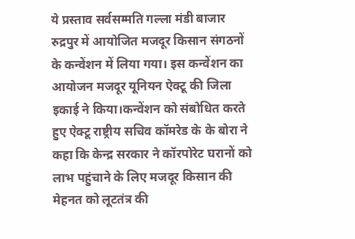ये प्रस्ताव सर्वसम्मति गल्ला मंडी बाजार रुद्रपुर में आयोजित मजदूर किसान संगठनों के कन्वेंशन में लिया गया। इस कन्वेंशन का आयोजन मजदूर यूनियन ऐक्टू की जिला इकाई ने किया।कन्वेंशन को संबोधित करते हुए ऐक्टू राष्ट्रीय सचिव कॉमरेड के के बोरा ने कहा कि केन्द्र सरकार ने कॉरपोरेट घरानों को लाभ पहुंचाने के लिए मजदूर किसान की मेहनत को लूटतंत्र की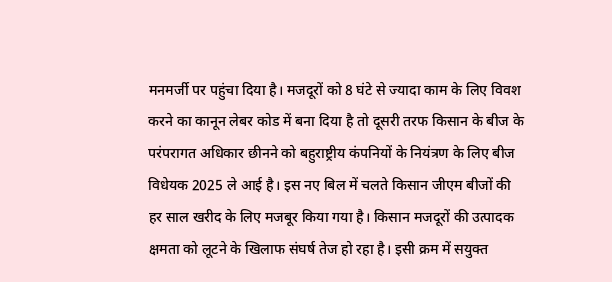मनमर्जी पर पहुंचा दिया है। मजदूरों को 8 घंटे से ज्यादा काम के लिए विवश करने का कानून लेबर कोड में बना दिया है तो दूसरी तरफ किसान के बीज के परंपरागत अधिकार छीनने को बहुराष्ट्रीय कंपनियों के नियंत्रण के लिए बीज विधेयक 2025 ले आई है। इस नए बिल में चलते किसान जीएम बीजों की हर साल खरीद के लिए मजबूर किया गया है। किसान मजदूरों की उत्पादक क्षमता को लूटने के खिलाफ संघर्ष तेज हो रहा है। इसी क्रम में सयुक्त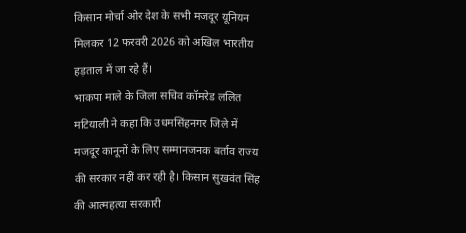किसान मोर्चा ओर देश के सभी मजदूर यूनियन मिलकर 12 फरवरी 2026 को अखिल भारतीय हड़ताल में जा रहे हैं।
भाकपा माले के जिला सचिव कॉमरेड ललित मटियाली ने कहा कि उधमसिंहनगर जिले में मजदूर कानूनों के लिए सम्मानजनक बर्ताव राज्य की सरकार नहीं कर रही है। किसान सुखवंत सिंह की आत्महत्या सरकारी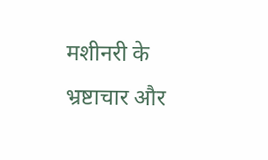मशीनरी के भ्रष्टाचार और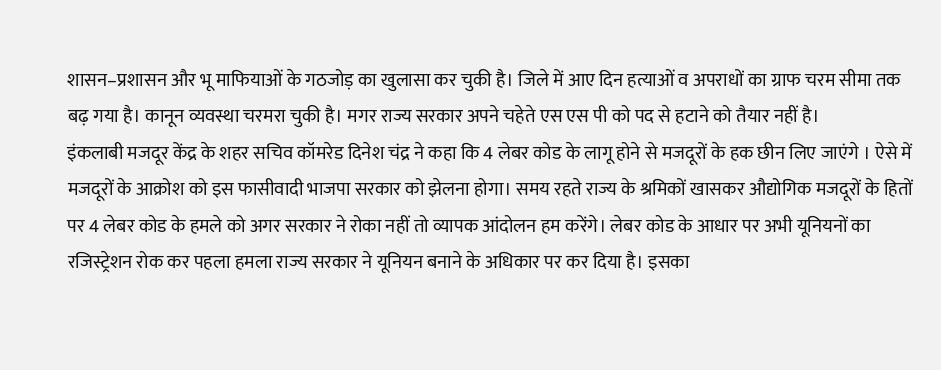शासन–प्रशासन और भू माफियाओं के गठजोड़ का खुलासा कर चुकी है। जिले में आए दिन हत्याओं व अपराधों का ग्राफ चरम सीमा तक बढ़ गया है। कानून व्यवस्था चरमरा चुकी है। मगर राज्य सरकार अपने चहेते एस एस पी को पद से हटाने को तैयार नहीं है।
इंकलाबी मजदूर केंद्र के शहर सचिव कॉमरेड दिनेश चंद्र ने कहा कि 4 लेबर कोड के लागू होने से मजदूरों के हक छीन लिए जाएंगे । ऐसे में मजदूरों के आक्रोश को इस फासीवादी भाजपा सरकार को झेलना होगा। समय रहते राज्य के श्रमिकों खासकर औद्योगिक मजदूरों के हितों पर 4 लेबर कोड के हमले को अगर सरकार ने रोका नहीं तो व्यापक आंदोलन हम करेंगे। लेबर कोड के आधार पर अभी यूनियनों का रजिस्ट्रेशन रोक कर पहला हमला राज्य सरकार ने यूनियन बनाने के अधिकार पर कर दिया है। इसका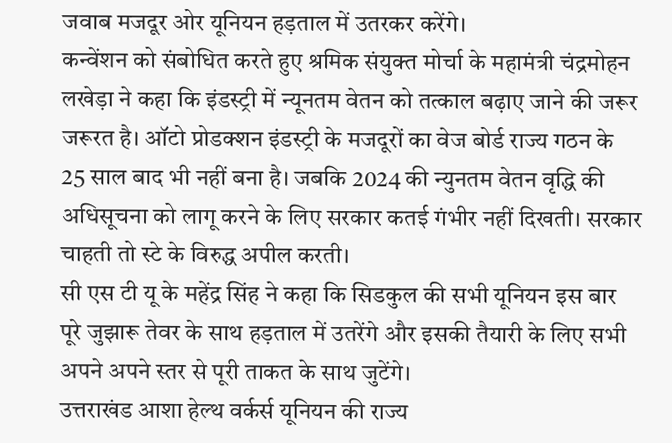जवाब मजदूर ओर यूनियन हड़ताल में उतरकर करेंगे।
कन्वेंशन को संबोधित करते हुए श्रमिक संयुक्त मोर्चा के महामंत्री चंद्रमोहन लखेड़ा ने कहा कि इंडस्ट्री में न्यूनतम वेतन को तत्काल बढ़ाए जाने की जरूर जरूरत है। ऑटो प्रोडक्शन इंडस्ट्री के मजदूरों का वेज बोर्ड राज्य गठन के 25 साल बाद भी नहीं बना है। जबकि 2024 की न्युनतम वेतन वृद्धि की अधिसूचना को लागू करने के लिए सरकार कतई गंभीर नहीं दिखती। सरकार चाहती तो स्टे के विरुद्ध अपील करती।
सी एस टी यू के महेंद्र सिंह ने कहा कि सिडकुल की सभी यूनियन इस बार पूरे जुझारू तेवर के साथ हड़ताल में उतरेंगे और इसकी तैयारी के लिए सभी अपने अपने स्तर से पूरी ताकत के साथ जुटेंगे।
उत्तराखंड आशा हेल्थ वर्कर्स यूनियन की राज्य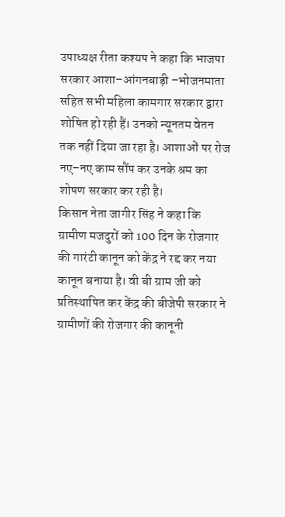उपाध्यक्ष रीता कश्यप ने कहा कि भाजपा सरकार आशा–आंगनबाड़ी –भोजनमाता सहित सभी महिला कामगार सरकार द्वारा शोषित हो रही हैं। उनको न्यूनतम वेतन तक नहीं दिया जा रहा है। आशाओं पर रोज नए–नए काम सौंप कर उनके श्रम का शोषण सरकार कर रही है।
किसान नेता जागीर सिंह ने कहा कि ग्रामीण मजदुरों को 100 दिन के रोजगार की गारंटी कानून को केंद्र ने रद्द कर नया कानून बनाया है। वी बी ग्राम जी को प्रतिस्थापित कर केंद्र की बीजेपी सरकार ने ग्रामीणों की रोजगार की कानूनी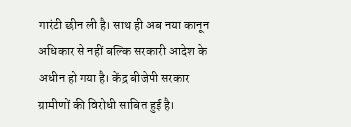गारंटी छीन ली है। साथ ही अब नया कानून अधिकार से नहीं बल्कि सरकारी आदेश के अधीन हो गया है। केंद्र बीजेपी सरकार ग्रामीणों की विरोधी साबित हुई है।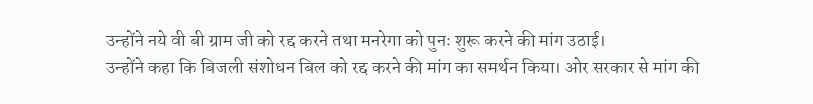उन्होंने नये वी बी ग्राम जी को रद्द करने तथा मनरेगा को पुनः शुरू करने की मांग उठाई।
उन्होंने कहा कि बिजली संशोधन बिल को रद्द करने की मांग का समर्थन किया। ओर सरकार से मांग की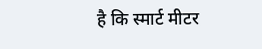है कि स्मार्ट मीटर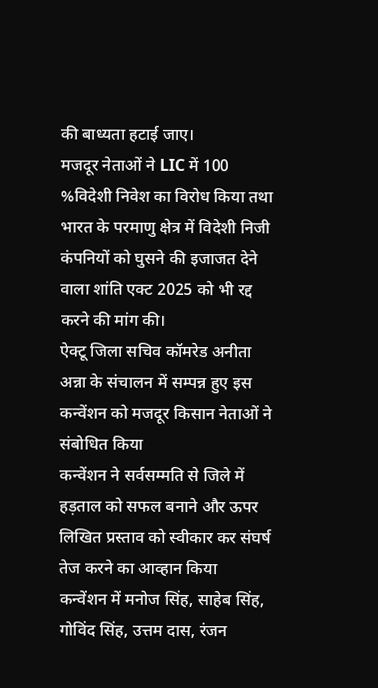की बाध्यता हटाई जाए।
मजदूर नेताओं ने LIC में 100 %विदेशी निवेश का विरोध किया तथा भारत के परमाणु क्षेत्र में विदेशी निजी कंपनियों को घुसने की इजाजत देने वाला शांति एक्ट 2025 को भी रद्द करने की मांग की।
ऐक्टू जिला सचिव कॉमरेड अनीता अन्ना के संचालन में सम्पन्न हुए इस कन्वेंशन को मजदूर किसान नेताओं ने संबोधित किया
कन्वेंशन ने सर्वसम्मति से जिले में हड़ताल को सफल बनाने और ऊपर लिखित प्रस्ताव को स्वीकार कर संघर्ष तेज करने का आव्हान किया
कन्वेंशन में मनोज सिंह, साहेब सिंह, गोविंद सिंह, उत्तम दास, रंजन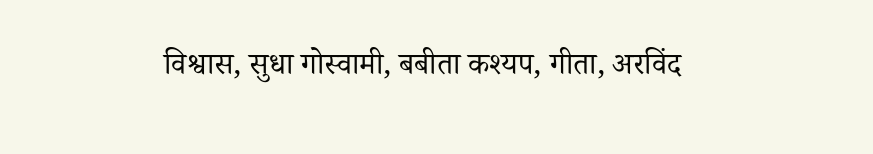विश्वास, सुधा गोस्वामी, बबीता कश्यप, गीता, अरविंद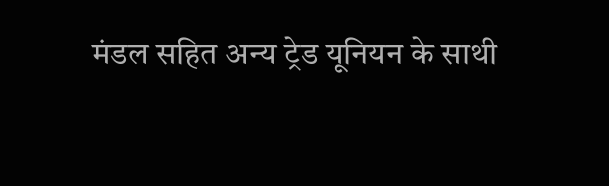मंडल सहित अन्य ट्रेड यूनियन के साथी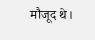मौजूद थे।